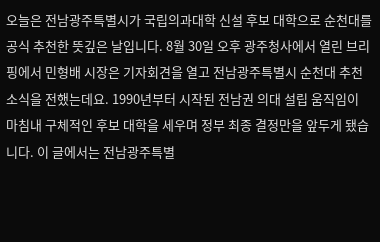오늘은 전남광주특별시가 국립의과대학 신설 후보 대학으로 순천대를 공식 추천한 뜻깊은 날입니다. 8월 30일 오후 광주청사에서 열린 브리핑에서 민형배 시장은 기자회견을 열고 전남광주특별시 순천대 추천 소식을 전했는데요. 1990년부터 시작된 전남권 의대 설립 움직임이 마침내 구체적인 후보 대학을 세우며 정부 최종 결정만을 앞두게 됐습니다. 이 글에서는 전남광주특별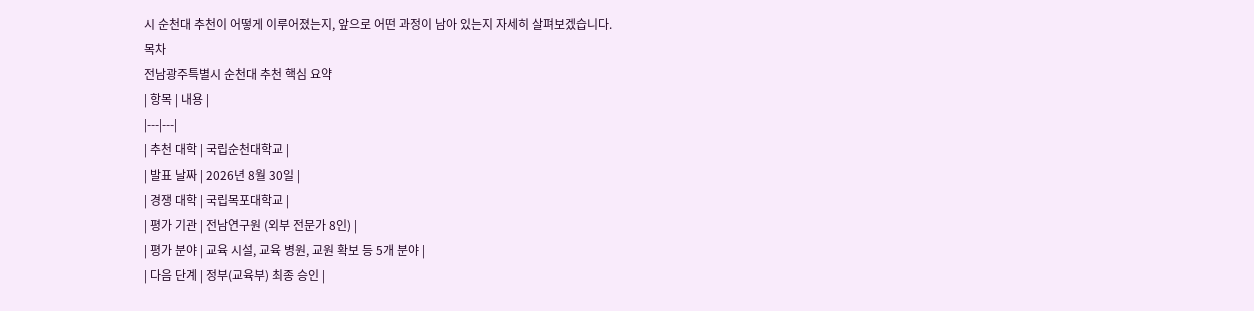시 순천대 추천이 어떻게 이루어졌는지, 앞으로 어떤 과정이 남아 있는지 자세히 살펴보겠습니다.
목차
전남광주특별시 순천대 추천 핵심 요약
| 항목 | 내용 |
|---|---|
| 추천 대학 | 국립순천대학교 |
| 발표 날짜 | 2026년 8월 30일 |
| 경쟁 대학 | 국립목포대학교 |
| 평가 기관 | 전남연구원 (외부 전문가 8인) |
| 평가 분야 | 교육 시설, 교육 병원, 교원 확보 등 5개 분야 |
| 다음 단계 | 정부(교육부) 최종 승인 |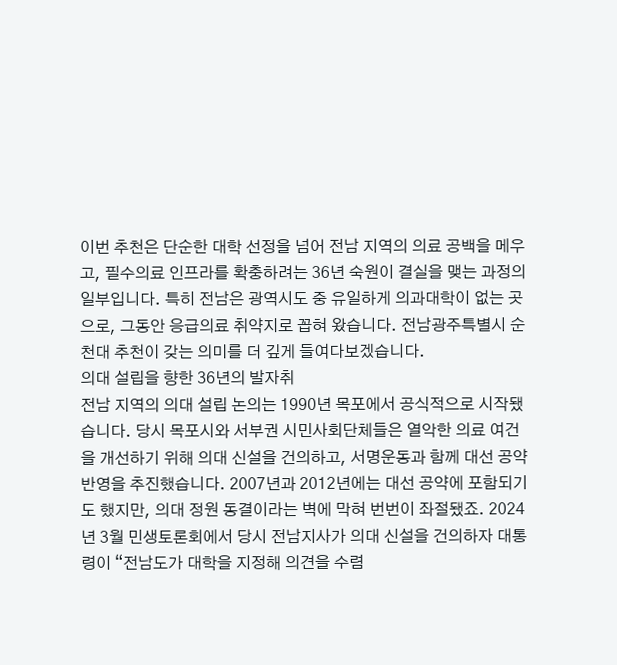이번 추천은 단순한 대학 선정을 넘어 전남 지역의 의료 공백을 메우고, 필수의료 인프라를 확충하려는 36년 숙원이 결실을 맺는 과정의 일부입니다. 특히 전남은 광역시도 중 유일하게 의과대학이 없는 곳으로, 그동안 응급의료 취약지로 꼽혀 왔습니다. 전남광주특별시 순천대 추천이 갖는 의미를 더 깊게 들여다보겠습니다.
의대 설립을 향한 36년의 발자취
전남 지역의 의대 설립 논의는 1990년 목포에서 공식적으로 시작됐습니다. 당시 목포시와 서부권 시민사회단체들은 열악한 의료 여건을 개선하기 위해 의대 신설을 건의하고, 서명운동과 함께 대선 공약 반영을 추진했습니다. 2007년과 2012년에는 대선 공약에 포함되기도 했지만, 의대 정원 동결이라는 벽에 막혀 번번이 좌절됐죠. 2024년 3월 민생토론회에서 당시 전남지사가 의대 신설을 건의하자 대통령이 “전남도가 대학을 지정해 의견을 수렴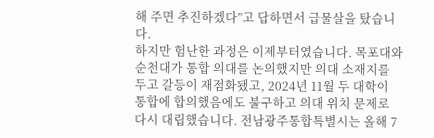해 주면 추진하겠다”고 답하면서 급물살을 탔습니다.
하지만 험난한 과정은 이제부터였습니다. 목포대와 순천대가 통합 의대를 논의했지만 의대 소재지를 두고 갈등이 재점화됐고, 2024년 11월 두 대학이 통합에 합의했음에도 불구하고 의대 위치 문제로 다시 대립했습니다. 전남광주통합특별시는 올해 7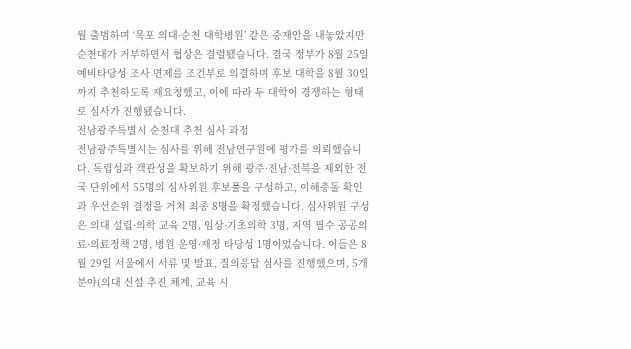월 출범하며 ‘목포 의대·순천 대학병원’ 같은 중재안을 내놓았지만 순천대가 거부하면서 협상은 결렬됐습니다. 결국 정부가 8월 25일 예비타당성 조사 면제를 조건부로 의결하며 후보 대학을 8월 30일까지 추천하도록 재요청했고, 이에 따라 두 대학이 경쟁하는 형태로 심사가 진행됐습니다.
전남광주특별시 순천대 추천 심사 과정
전남광주특별시는 심사를 위해 전남연구원에 평가를 의뢰했습니다. 독립성과 객관성을 확보하기 위해 광주·전남·전북을 제외한 전국 단위에서 55명의 심사위원 후보풀을 구성하고, 이해충돌 확인과 우선순위 결정을 거쳐 최종 8명을 확정했습니다. 심사위원 구성은 의대 설립·의학 교육 2명, 임상·기초의학 3명, 지역 필수 공공의료·의료정책 2명, 병원 운영·재정 타당성 1명이었습니다. 이들은 8월 29일 서울에서 서류 및 발표, 질의응답 심사를 진행했으며, 5개 분야(의대 신설 추진 체계, 교육 시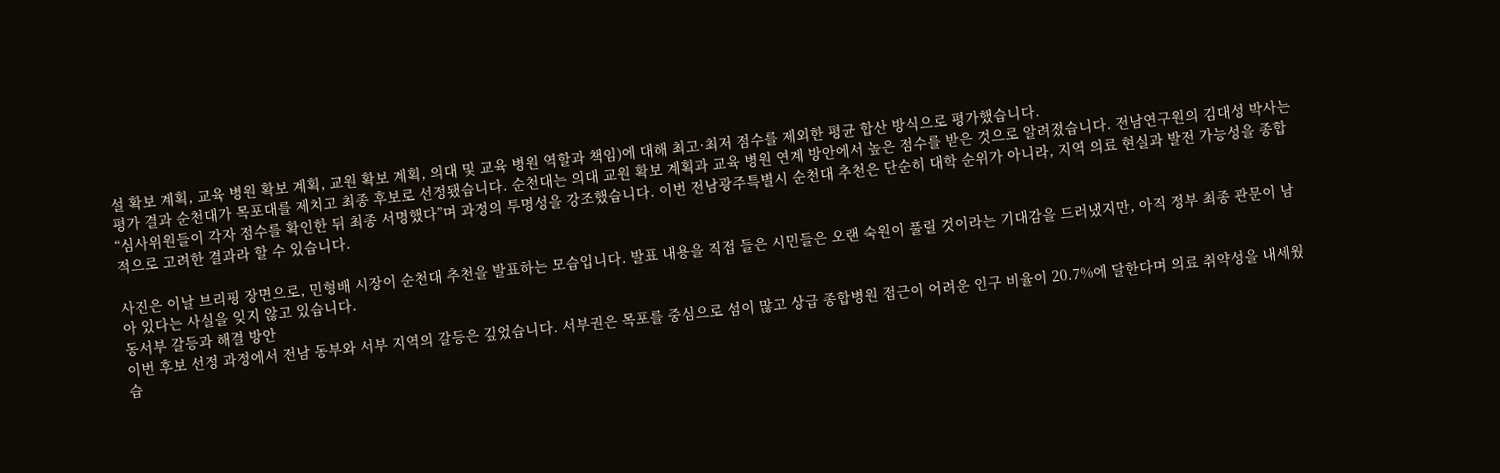설 확보 계획, 교육 병원 확보 계획, 교원 확보 계획, 의대 및 교육 병원 역할과 책임)에 대해 최고·최저 점수를 제외한 평균 합산 방식으로 평가했습니다.
평가 결과 순천대가 목포대를 제치고 최종 후보로 선정됐습니다. 순천대는 의대 교원 확보 계획과 교육 병원 연계 방안에서 높은 점수를 받은 것으로 알려졌습니다. 전남연구원의 김대성 박사는 “심사위원들이 각자 점수를 확인한 뒤 최종 서명했다”며 과정의 투명성을 강조했습니다. 이번 전남광주특별시 순천대 추천은 단순히 대학 순위가 아니라, 지역 의료 현실과 발전 가능성을 종합적으로 고려한 결과라 할 수 있습니다.

사진은 이날 브리핑 장면으로, 민형배 시장이 순천대 추천을 발표하는 모습입니다. 발표 내용을 직접 들은 시민들은 오랜 숙원이 풀릴 것이라는 기대감을 드러냈지만, 아직 정부 최종 관문이 남아 있다는 사실을 잊지 않고 있습니다.
동서부 갈등과 해결 방안
이번 후보 선정 과정에서 전남 동부와 서부 지역의 갈등은 깊었습니다. 서부권은 목포를 중심으로 섬이 많고 상급 종합병원 접근이 어려운 인구 비율이 20.7%에 달한다며 의료 취약성을 내세웠습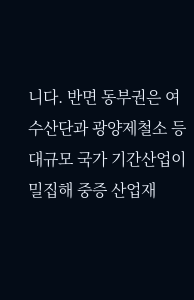니다. 반면 동부권은 여수산단과 광양제철소 등 대규모 국가 기간산업이 밀집해 중증 산업재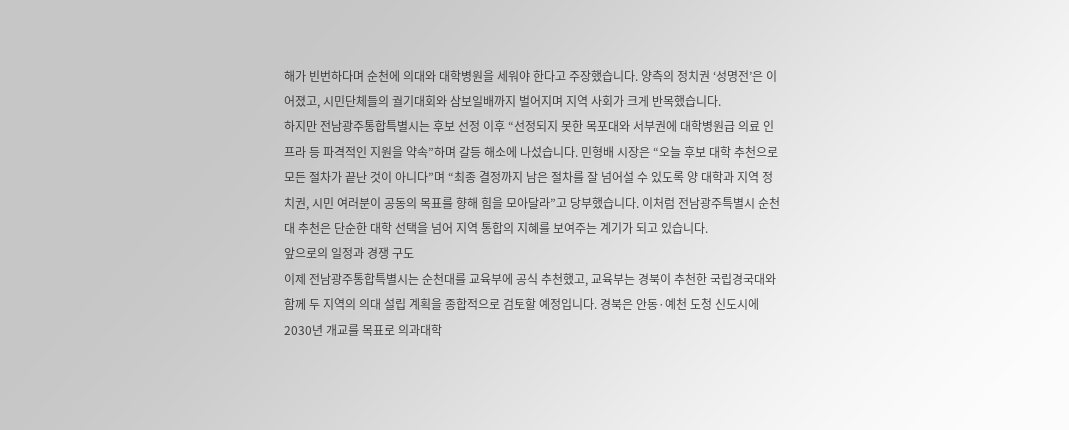해가 빈번하다며 순천에 의대와 대학병원을 세워야 한다고 주장했습니다. 양측의 정치권 ‘성명전’은 이어졌고, 시민단체들의 궐기대회와 삼보일배까지 벌어지며 지역 사회가 크게 반목했습니다.
하지만 전남광주통합특별시는 후보 선정 이후 “선정되지 못한 목포대와 서부권에 대학병원급 의료 인프라 등 파격적인 지원을 약속”하며 갈등 해소에 나섰습니다. 민형배 시장은 “오늘 후보 대학 추천으로 모든 절차가 끝난 것이 아니다”며 “최종 결정까지 남은 절차를 잘 넘어설 수 있도록 양 대학과 지역 정치권, 시민 여러분이 공동의 목표를 향해 힘을 모아달라”고 당부했습니다. 이처럼 전남광주특별시 순천대 추천은 단순한 대학 선택을 넘어 지역 통합의 지혜를 보여주는 계기가 되고 있습니다.
앞으로의 일정과 경쟁 구도
이제 전남광주통합특별시는 순천대를 교육부에 공식 추천했고, 교육부는 경북이 추천한 국립경국대와 함께 두 지역의 의대 설립 계획을 종합적으로 검토할 예정입니다. 경북은 안동·예천 도청 신도시에 2030년 개교를 목표로 의과대학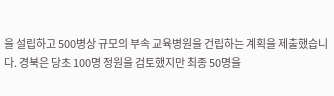을 설립하고 500병상 규모의 부속 교육병원을 건립하는 계획을 제출했습니다. 경북은 당초 100명 정원을 검토했지만 최종 50명을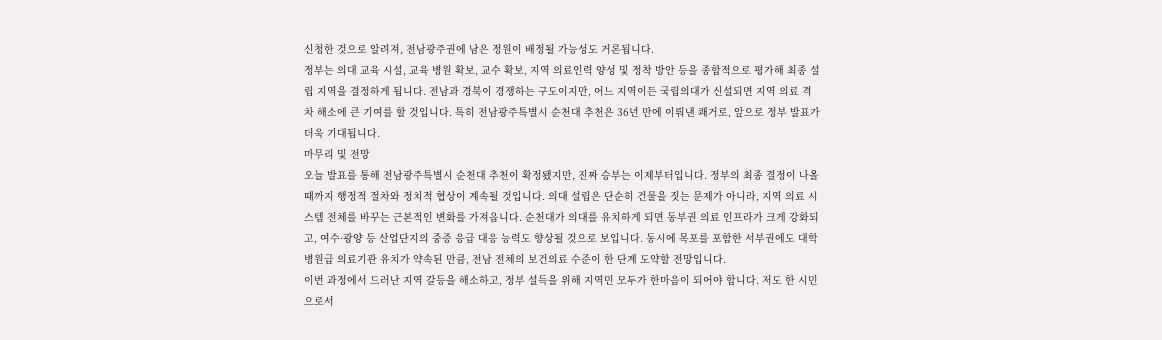신청한 것으로 알려져, 전남광주권에 남은 정원이 배정될 가능성도 거론됩니다.
정부는 의대 교육 시설, 교육 병원 확보, 교수 확보, 지역 의료인력 양성 및 정착 방안 등을 종합적으로 평가해 최종 설립 지역을 결정하게 됩니다. 전남과 경북이 경쟁하는 구도이지만, 어느 지역이든 국립의대가 신설되면 지역 의료 격차 해소에 큰 기여를 할 것입니다. 특히 전남광주특별시 순천대 추천은 36년 만에 이뤄낸 쾌거로, 앞으로 정부 발표가 더욱 기대됩니다.
마무리 및 전망
오늘 발표를 통해 전남광주특별시 순천대 추천이 확정됐지만, 진짜 승부는 이제부터입니다. 정부의 최종 결정이 나올 때까지 행정적 절차와 정치적 협상이 계속될 것입니다. 의대 설립은 단순히 건물을 짓는 문제가 아니라, 지역 의료 시스템 전체를 바꾸는 근본적인 변화를 가져옵니다. 순천대가 의대를 유치하게 되면 동부권 의료 인프라가 크게 강화되고, 여수·광양 등 산업단지의 중증 응급 대응 능력도 향상될 것으로 보입니다. 동시에 목포를 포함한 서부권에도 대학병원급 의료기관 유치가 약속된 만큼, 전남 전체의 보건의료 수준이 한 단계 도약할 전망입니다.
이번 과정에서 드러난 지역 갈등을 해소하고, 정부 설득을 위해 지역민 모두가 한마음이 되어야 합니다. 저도 한 시민으로서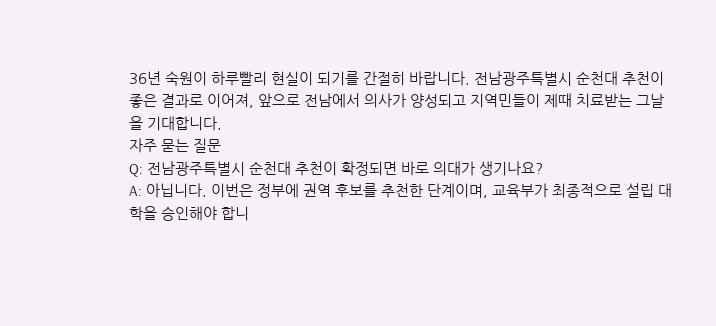36년 숙원이 하루빨리 현실이 되기를 간절히 바랍니다. 전남광주특별시 순천대 추천이 좋은 결과로 이어져, 앞으로 전남에서 의사가 양성되고 지역민들이 제때 치료받는 그날을 기대합니다.
자주 묻는 질문
Q: 전남광주특별시 순천대 추천이 확정되면 바로 의대가 생기나요?
A: 아닙니다. 이번은 정부에 권역 후보를 추천한 단계이며, 교육부가 최종적으로 설립 대학을 승인해야 합니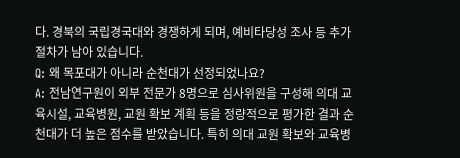다. 경북의 국립경국대와 경쟁하게 되며, 예비타당성 조사 등 추가 절차가 남아 있습니다.
Q: 왜 목포대가 아니라 순천대가 선정되었나요?
A: 전남연구원이 외부 전문가 8명으로 심사위원을 구성해 의대 교육시설, 교육병원, 교원 확보 계획 등을 정량적으로 평가한 결과 순천대가 더 높은 점수를 받았습니다. 특히 의대 교원 확보와 교육병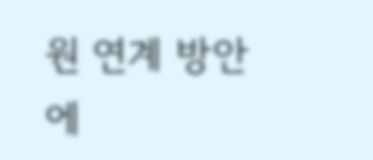원 연계 방안에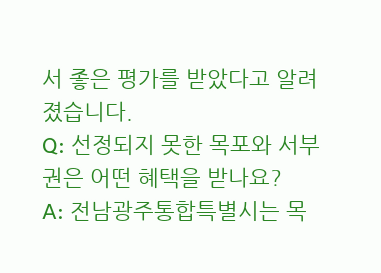서 좋은 평가를 받았다고 알려졌습니다.
Q: 선정되지 못한 목포와 서부권은 어떤 혜택을 받나요?
A: 전남광주통합특별시는 목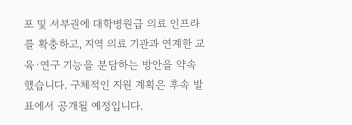포 및 서부권에 대학병원급 의료 인프라를 확충하고, 지역 의료 기관과 연계한 교육·연구 기능을 분담하는 방안을 약속했습니다. 구체적인 지원 계획은 후속 발표에서 공개될 예정입니다.